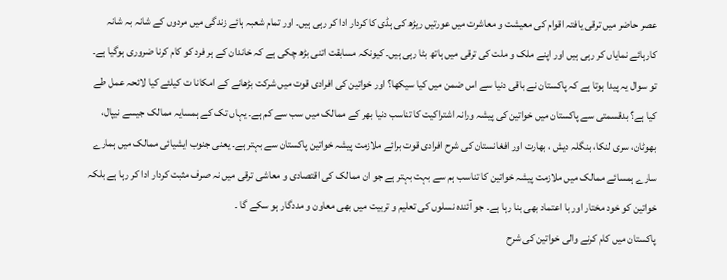عصر حاضر میں ترقی یافتہ اقوام کی معیشت و معاشرت میں عورتیں ریڑھ کی ہڈی کا کردار ادا کر رہی ہیں۔ اور تمام شعبہ ہائے زندگی میں مردوں کے شانہ بہ شانہ کارہائے نمایاں کر رہی ہیں اور اپنے ملک و ملت کی ترقی میں ہاتھ بٹا رہی ہیں۔ کیونکہ مسابقت اتنی بڑھ چکی ہے کہ خاندان کے ہر فرد کو کام کرنا ضروری ہوگیا ہے۔ تو سوال یہ پیدا ہوتا ہے کہ پاکستان نے باقی دنیا سے اس ضمن میں کیا سیکھا؟ اور خواتین کی افرادی قوت میں شرکت بڑھانے کے امکانا ت کیلئے کیا لائحہ عمل طے کیا ہے؟ بدقسمتی سے پاکستان میں خواتین کی پیشہ ورانہ اشتراکیت کا تناسب دنیا بھر کے ممالک میں سب سے کم ہے۔ یہاں تک کے ہمسایہ ممالک جیسے نیپال، بھوٹان، سری لنکا، بنگلہ دیش ، بھارت اور افغانستان کی شرح افرادی قوت برائے ملازمت پیشہ خواتین پاکستان سے بہتر ہے۔ یعنی جنوب ایشیائی ممالک میں ہمارے سارے ہمسائے ممالک میں ملازمت پیشہ خواتین کا تناسب ہم سے بہت بہتر ہے جو ان ممالک کی اقتصادی و معاشی ترقی میں نہ صرف مثبت کردار ادا کر رہا ہے بلکہ خواتین کو خود مختار اور با اعتماد بھی بنا رہا ہے۔ جو آئندہ نسلوں کی تعلیم و تربیت میں بھی معاون و مددگار ہو سکے گا ۔
پاکستان میں کام کرنے والی خواتین کی شرح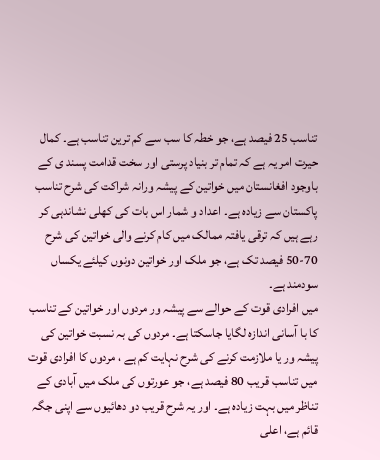تناسب 25 فیصد ہے، جو خطہ کا سب سے کم ترین تناسب ہے۔ کمال حیرت امر یہ ہے کہ تمام تر بنیاد پرستی اور سخت قدامت پسند ی کے باوجود افغانستان میں خواتین کے پیشہ ورانہ شراکت کی شرح تناسب پاکستان سے زیادہ ہے۔ اعداد و شمار اس بات کی کھلی نشاندہی کر رہے ہیں کہ ترقی یافتہ ممالک میں کام کرنے والی خواتین کی شرح 70-50 فیصد تک ہے، جو ملک اور خواتین دونوں کیلئے یکساں سودمند ہے۔
میں افرادی قوت کے حوالے سے پیشہ ور مردوں اور خواتین کے تناسب کا با آسانی اندازہ لگایا جاسکتا ہے۔ مردوں کی بہ نسبت خواتین کی پیشہ ور یا ملازمت کرنے کی شرح نہایت کم ہے ، مردوں کا افرادی قوت میں تناسب قریب 80 فیصد ہے، جو عورتوں کی ملک میں آبادی کے تناظر میں بہت زیادہ ہے۔ اور یہ شرح قریب دو دھائیوں سے اپنی جگہ قائم ہے، اعلی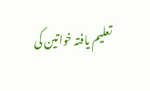تعلیم یافتہ خواتین کی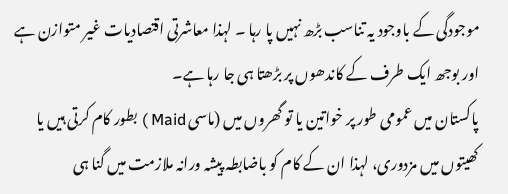موجودگی کے باوجود یہ تناسب بڑھ نہیں پا رہا ۔ لہذا معاشرتی اقتصادیات غیر متوازن ہے اور بوجھ ایک طرف کے کاندھوں پر بڑھتا ہی جا رہا ہے۔
پاکستان میں عمومی طور پر خواتین یا تو گھروں میں (ماسی Maid ) بطور کام کرتی ہیں یا کھیتوں میں مزدوری، لہذا ان کے کام کو باضابطہ پیشہ ورانہ ملازمت میں گنا ہی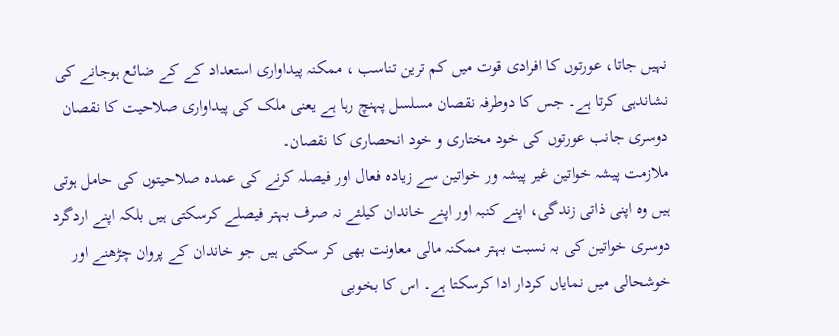نہیں جاتا، عورتوں کا افرادی قوت میں کم ترین تناسب ، ممکنہ پیداواری استعداد کے کے ضائع ہوجانے کی نشاندہی کرتا ہے۔ جس کا دوطرفہ نقصان مسلسل پہنچ رہا ہے یعنی ملک کی پیداواری صلاحیت کا نقصان دوسری جانب عورتوں کی خود مختاری و خود انحصاری کا نقصان۔
ملازمت پیشہ خواتین غیر پیشہ ور خواتین سے زیادہ فعال اور فیصلہ کرنے کی عمدہ صلاحیتوں کی حامل ہوتی ہیں وہ اپنی ذاتی زندگی، اپنے کنبہ اور اپنے خاندان کیلئے نہ صرف بہتر فیصلے کرسکتی ہیں بلکہ اپنے اردگرد دوسری خواتین کی بہ نسبت بہتر ممکنہ مالی معاونت بھی کر سکتی ہیں جو خاندان کے پروان چڑھنے اور خوشحالی میں نمایاں کردار ادا کرسکتا ہے۔ اس کا بخوبی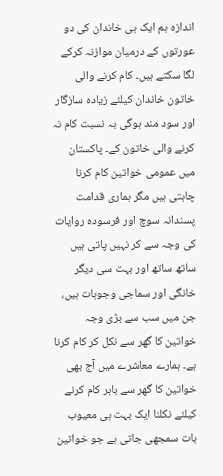اندازہ ہم ایک ہی خاندان کی دو عورتوں کے درمیان موازنہ کرکے لگا سکتے ہیں۔ کام کرنے والی خاتون خاندان کیلئے زیادہ سازگار اور سود مند ہوگی بہ نسبت کام نہ کرنے والی خاتون کے۔ پاکستان میں عمومی خواتین کام کرنا چاہتی ہیں مگر ہماری قدامت پسندانہ سوچ اور فرسودہ روایات کی وجہ سے کر نہیں پاتی ہیں ساتھ ساتھ اور بہت سی دیگر خانگی اور سماجی وجوہات ہیں، جن میں سب سے بڑی وجہ خواتین کا گھر سے نکل کر کام کرنا ہے۔ ہمارے معاشرے میں آج بھی خواتین کا گھر سے باہر کام کرنے کیلئے نکلنا ایک بہت ہی معیوب بات سمجھی جاتی ہے جو خواتین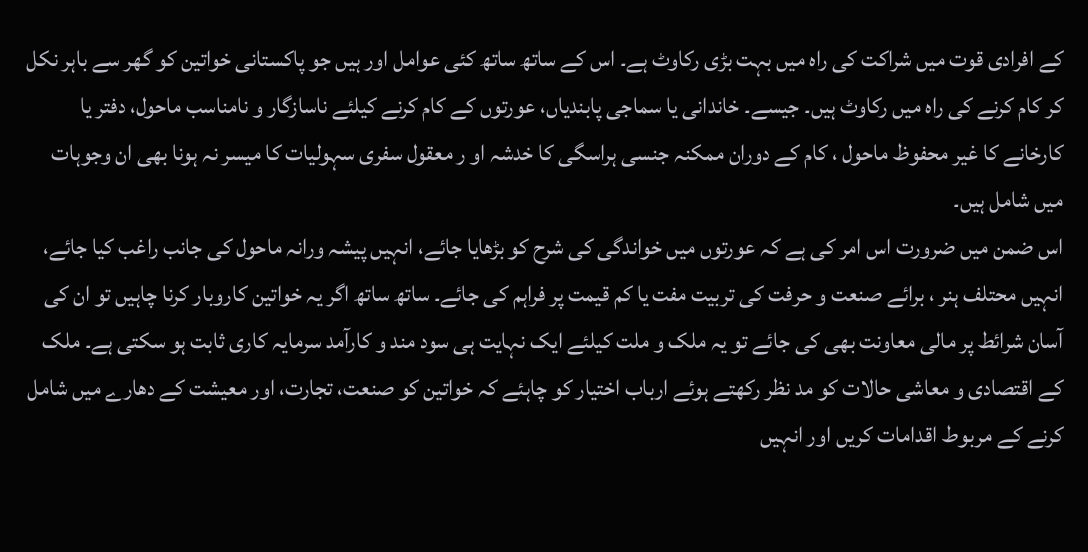کے افرادی قوت میں شراکت کی راہ میں بہت بڑی رکاوٹ ہے۔ اس کے ساتھ ساتھ کئی عوامل اور ہیں جو پاکستانی خواتین کو گھر سے باہر نکل کر کام کرنے کی راہ میں رکاوٹ ہیں۔ جیسے۔ خاندانی یا سماجی پابندیاں، عورتوں کے کام کرنے کیلئے ناسازگار و نامناسب ماحول، دفتر یا کارخانے کا غیر محفوظ ماحول ، کام کے دوران ممکنہ جنسی ہراسگی کا خدشہ او ر معقول سفری سہولیات کا میسر نہ ہونا بھی ان وجوہات میں شامل ہیں۔
اس ضمن میں ضرورت اس امر کی ہے کہ عورتوں میں خواندگی کی شرح کو بڑھایا جائے، انہیں پیشہ ورانہ ماحول کی جانب راغب کیا جائے، انہیں محتلف ہنر ، برائے صنعت و حرفت کی تربیت مفت یا کم قیمت پر فراہم کی جائے۔ ساتھ ساتھ اگر یہ خواتین کاروبار کرنا چاہیں تو ان کی آسان شرائط پر مالی معاونت بھی کی جائے تو یہ ملک و ملت کیلئے ایک نہایت ہی سود مند و کارآمد سرمایہ کاری ثابت ہو سکتی ہے۔ ملک کے اقتصادی و معاشی حالات کو مد نظر رکھتے ہوئے ارباب اختیار کو چاہئے کہ خواتین کو صنعت، تجارت، اور معیشت کے دھارے میں شامل کرنے کے مربوط اقدامات کریں اور انہیں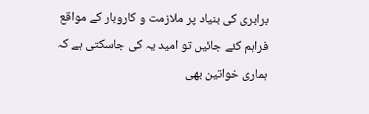برابری کی بنیاد پر ملازمت و کاروبار کے مواقع فراہم کئے جائیں تو امید یہ کی جاسکتی ہے کہ ہماری خواتین بھی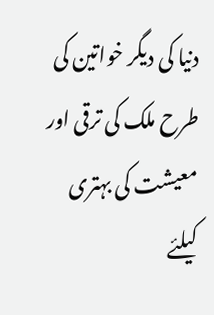دنیا کی دیگر خواتین کی طرح ملک کی ترقی اور معیشت کی بہتری کیلئے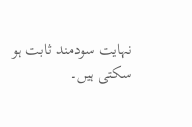نہایت سودمند ثابت ہو سکتی ہیں۔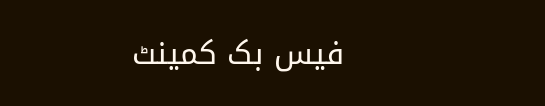فیس بک کمینٹ